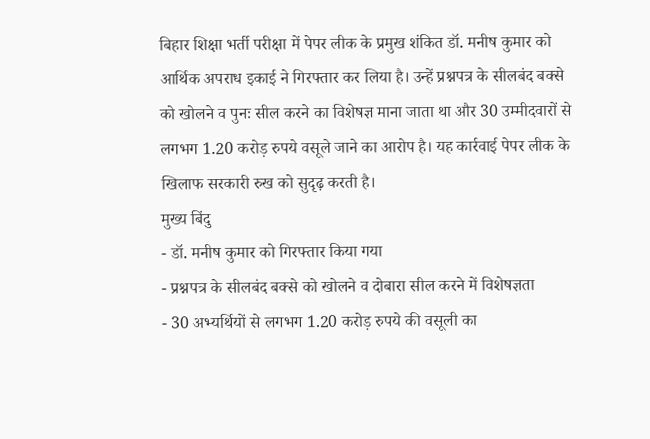बिहार शिक्षा भर्ती परीक्षा में पेपर लीक के प्रमुख शंकित डॉ. मनीष कुमार को आर्थिक अपराध इकाई ने गिरफ्तार कर लिया है। उन्हें प्रश्नपत्र के सीलबंद बक्से को खोलने व पुनः सील करने का विशेषज्ञ माना जाता था और 30 उम्मीदवारों से लगभग 1.20 करोड़ रुपये वसूले जाने का आरोप है। यह कार्रवाई पेपर लीक के खिलाफ सरकारी रुख को सुदृढ़ करती है।
मुख्य बिंदु
- डॉ. मनीष कुमार को गिरफ्तार किया गया
- प्रश्नपत्र के सीलबंद बक्से को खोलने व दोबारा सील करने में विशेषज्ञता
- 30 अभ्यर्थियों से लगभग 1.20 करोड़ रुपये की वसूली का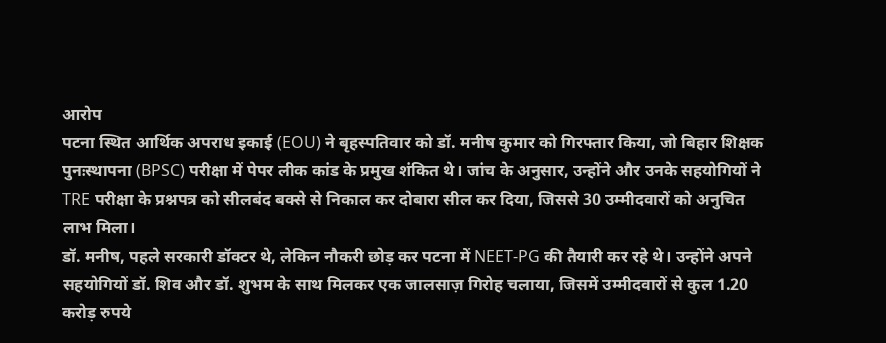आरोप
पटना स्थित आर्थिक अपराध इकाई (EOU) ने बृहस्पतिवार को डॉ. मनीष कुमार को गिरफ्तार किया, जो बिहार शिक्षक पुनःस्थापना (BPSC) परीक्षा में पेपर लीक कांड के प्रमुख शंकित थे। जांच के अनुसार, उन्होंने और उनके सहयोगियों ने TRE परीक्षा के प्रश्नपत्र को सीलबंद बक्से से निकाल कर दोबारा सील कर दिया, जिससे 30 उम्मीदवारों को अनुचित लाभ मिला।
डॉ. मनीष, पहले सरकारी डॉक्टर थे, लेकिन नौकरी छोड़ कर पटना में NEET‑PG की तैयारी कर रहे थे। उन्होंने अपने सहयोगियों डॉ. शिव और डॉ. शुभम के साथ मिलकर एक जालसाज़ गिरोह चलाया, जिसमें उम्मीदवारों से कुल 1.20 करोड़ रुपये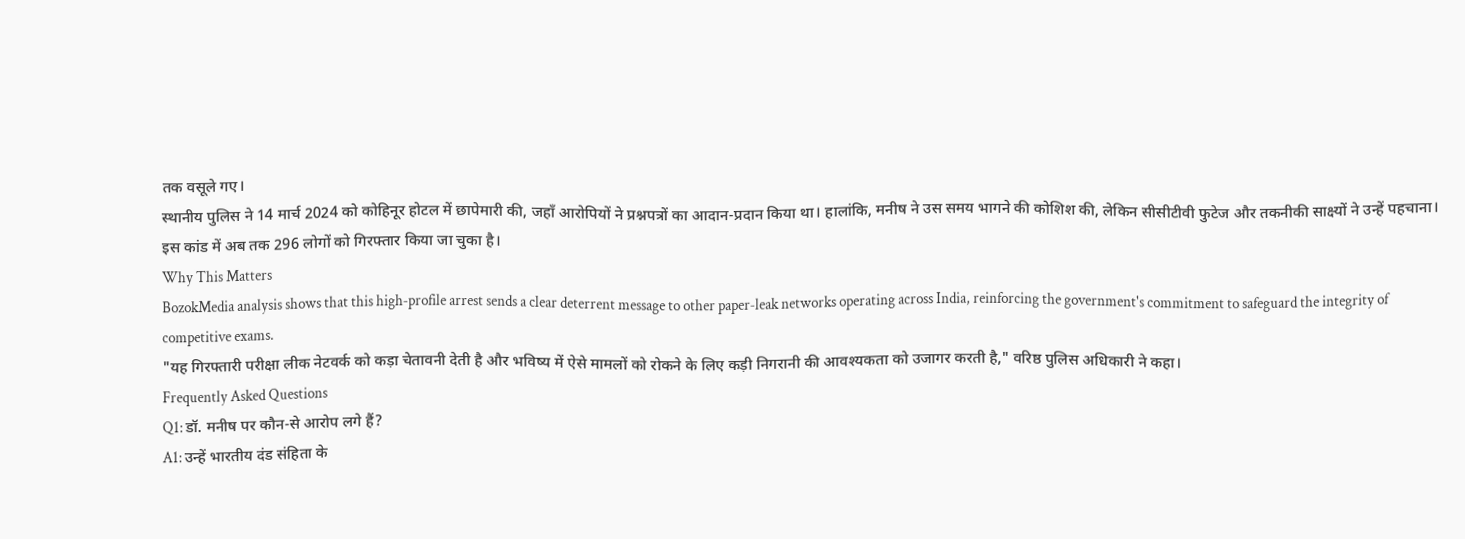तक वसूले गए।
स्थानीय पुलिस ने 14 मार्च 2024 को कोहिनूर होटल में छापेमारी की, जहाँ आरोपियों ने प्रश्नपत्रों का आदान‑प्रदान किया था। हालांकि, मनीष ने उस समय भागने की कोशिश की, लेकिन सीसीटीवी फुटेज और तकनीकी साक्ष्यों ने उन्हें पहचाना। इस कांड में अब तक 296 लोगों को गिरफ्तार किया जा चुका है।
Why This Matters
BozokMedia analysis shows that this high‑profile arrest sends a clear deterrent message to other paper‑leak networks operating across India, reinforcing the government's commitment to safeguard the integrity of competitive exams.
"यह गिरफ्तारी परीक्षा लीक नेटवर्क को कड़ा चेतावनी देती है और भविष्य में ऐसे मामलों को रोकने के लिए कड़ी निगरानी की आवश्यकता को उजागर करती है," वरिष्ठ पुलिस अधिकारी ने कहा।
Frequently Asked Questions
Q1: डॉ. मनीष पर कौन‑से आरोप लगे हैं?
A1: उन्हें भारतीय दंड संहिता के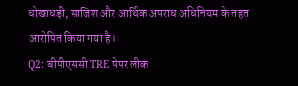धोखाधड़ी, साजिश और आर्थिक अपराध अधिनियम के तहत आरोपित किया गया है।
Q2: बीपीएससी TRE पेपर लीक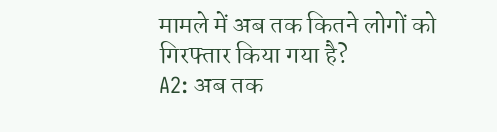मामले में अब तक कितने लोगों को गिरफ्तार किया गया है?
A2: अब तक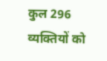कुल 296 व्यक्तियों को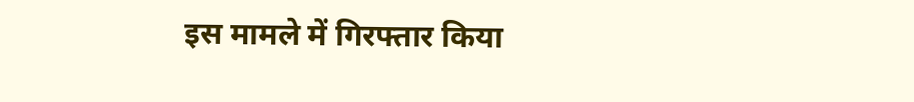इस मामले में गिरफ्तार किया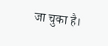जा चुका है।